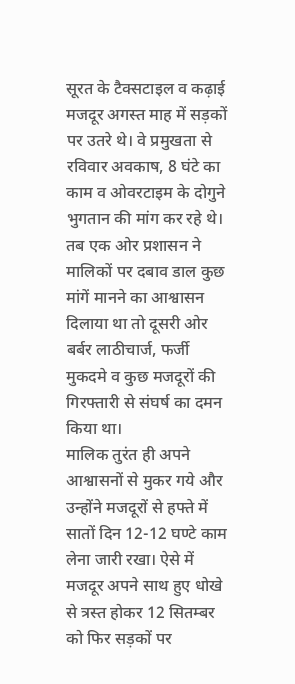सूरत के टैक्सटाइल व कढ़ाई मजदूर अगस्त माह में सड़कों पर उतरे थे। वे प्रमुखता से रविवार अवकाष, 8 घंटे का काम व ओवरटाइम के दोगुने भुगतान की मांग कर रहे थे। तब एक ओर प्रशासन ने मालिकों पर दबाव डाल कुछ मांगें मानने का आश्वासन दिलाया था तो दूसरी ओर बर्बर लाठीचार्ज, फर्जी मुकदमे व कुछ मजदूरों की गिरफ्तारी से संघर्ष का दमन किया था।
मालिक तुरंत ही अपने आश्वासनों से मुकर गये और उन्होंने मजदूरों से हफ्ते में सातों दिन 12-12 घण्टे काम लेना जारी रखा। ऐसे में मजदूर अपने साथ हुए धोखे से त्रस्त होकर 12 सितम्बर को फिर सड़कों पर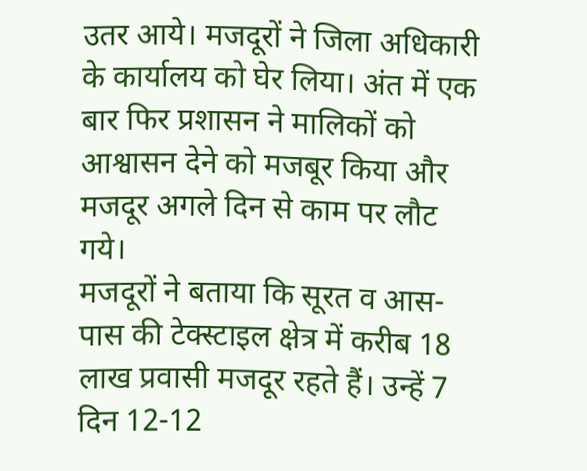उतर आये। मजदूरों ने जिला अधिकारी के कार्यालय को घेर लिया। अंत में एक बार फिर प्रशासन ने मालिकों को आश्वासन देने को मजबूर किया और मजदूर अगले दिन से काम पर लौट गये।
मजदूरों ने बताया कि सूरत व आस-पास की टेक्स्टाइल क्षेत्र में करीब 18 लाख प्रवासी मजदूर रहते हैं। उन्हें 7 दिन 12-12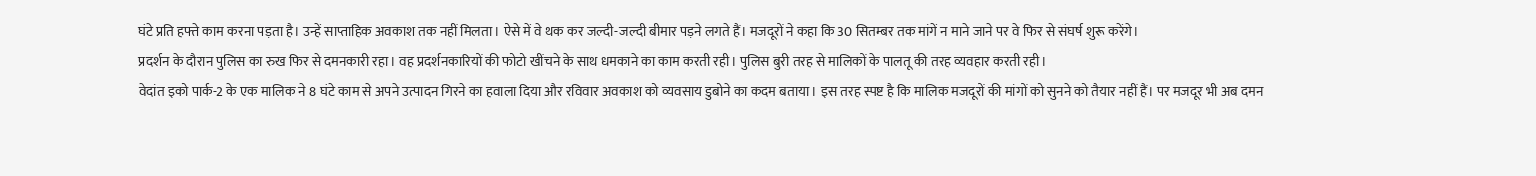घंटे प्रति हफ्ते काम करना पड़ता है। उन्हें साप्ताहिक अवकाश तक नहीं मिलता। ऐसे में वे थक कर जल्दी-जल्दी बीमार पड़ने लगते हैं। मजदूरों ने कहा कि 30 सितम्बर तक मांगें न माने जाने पर वे फिर से संघर्ष शुरू करेंगे।
प्रदर्शन के दौरान पुलिस का रुख फिर से दमनकारी रहा। वह प्रदर्शनकारियों की फोटो खींचने के साथ धमकाने का काम करती रही। पुलिस बुरी तरह से मालिकों के पालतू की तरह व्यवहार करती रही।
वेदांत इको पार्क-2 के एक मालिक ने 8 घंटे काम से अपने उत्पादन गिरने का हवाला दिया और रविवार अवकाश को व्यवसाय डुबोने का कदम बताया। इस तरह स्पष्ट है कि मालिक मजदूरों की मांगों को सुनने को तैयार नहीं हैं। पर मजदूर भी अब दमन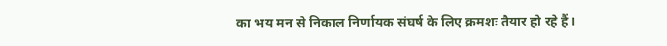का भय मन से निकाल निर्णायक संघर्ष के लिए क्रमशः तैयार हो रहे हैं।